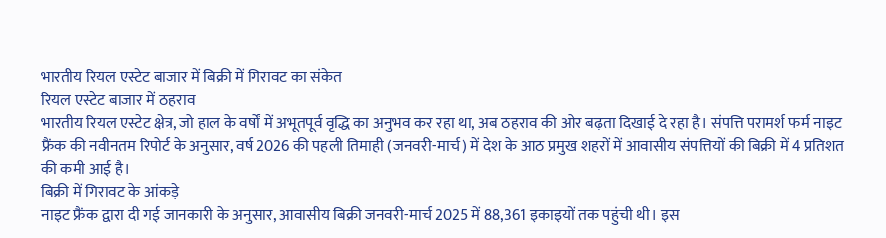भारतीय रियल एस्टेट बाजार में बिक्री में गिरावट का संकेत
रियल एस्टेट बाजार में ठहराव
भारतीय रियल एस्टेट क्षेत्र, जो हाल के वर्षों में अभूतपूर्व वृद्धि का अनुभव कर रहा था, अब ठहराव की ओर बढ़ता दिखाई दे रहा है। संपत्ति परामर्श फर्म नाइट फ्रैंक की नवीनतम रिपोर्ट के अनुसार, वर्ष 2026 की पहली तिमाही (जनवरी-मार्च) में देश के आठ प्रमुख शहरों में आवासीय संपत्तियों की बिक्री में 4 प्रतिशत की कमी आई है।
बिक्री में गिरावट के आंकड़े
नाइट फ्रैंक द्वारा दी गई जानकारी के अनुसार, आवासीय बिक्री जनवरी-मार्च 2025 में 88,361 इकाइयों तक पहुंची थी। इस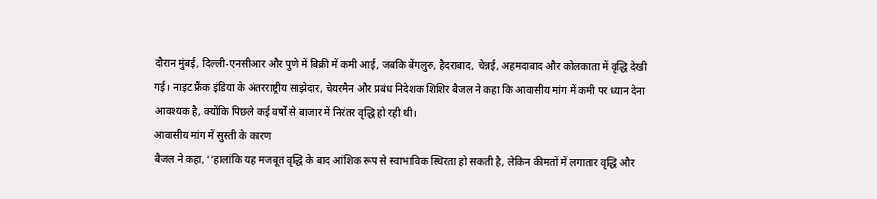दौरान मुंबई, दिल्ली-एनसीआर और पुणे में बिक्री में कमी आई, जबकि बेंगलुरु, हैदराबाद, चेन्नई, अहमदाबाद और कोलकाता में वृद्धि देखी गई। नाइट फ्रैंक इंडिया के अंतरराष्ट्रीय साझेदार, चेयरमैन और प्रबंध निदेशक शिशिर बैजल ने कहा कि आवासीय मांग में कमी पर ध्यान देना आवश्यक है, क्योंकि पिछले कई वर्षों से बाजार में निरंतर वृद्धि हो रही थी।
आवासीय मांग में सुस्ती के कारण
बैजल ने कहा, ‘‘हालांकि यह मजबूत वृद्धि के बाद आंशिक रूप से स्वाभाविक स्थिरता हो सकती है, लेकिन कीमतों में लगातार वृद्धि और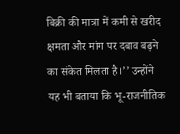बिक्री की मात्रा में कमी से खरीद क्षमता और मांग पर दबाव बढ़ने का संकेत मिलता है।’’ उन्होंने यह भी बताया कि भू-राजनीतिक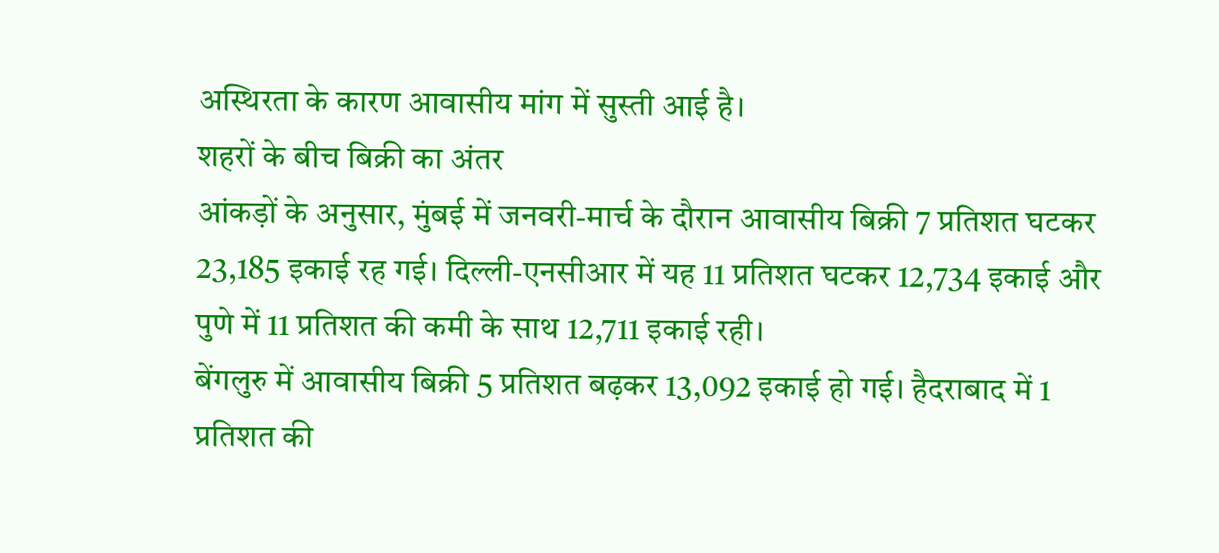अस्थिरता के कारण आवासीय मांग में सुस्ती आई है।
शहरों के बीच बिक्री का अंतर
आंकड़ों के अनुसार, मुंबई में जनवरी-मार्च के दौरान आवासीय बिक्री 7 प्रतिशत घटकर 23,185 इकाई रह गई। दिल्ली-एनसीआर में यह 11 प्रतिशत घटकर 12,734 इकाई और पुणे में 11 प्रतिशत की कमी के साथ 12,711 इकाई रही।
बेंगलुरु में आवासीय बिक्री 5 प्रतिशत बढ़कर 13,092 इकाई हो गई। हैदराबाद में 1 प्रतिशत की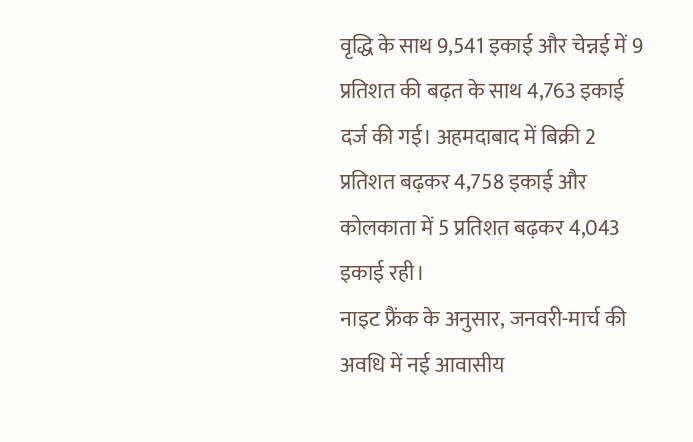वृद्धि के साथ 9,541 इकाई और चेन्नई में 9 प्रतिशत की बढ़त के साथ 4,763 इकाई दर्ज की गई। अहमदाबाद में बिक्री 2 प्रतिशत बढ़कर 4,758 इकाई और कोलकाता में 5 प्रतिशत बढ़कर 4,043 इकाई रही।
नाइट फ्रैंक के अनुसार, जनवरी-मार्च की अवधि में नई आवासीय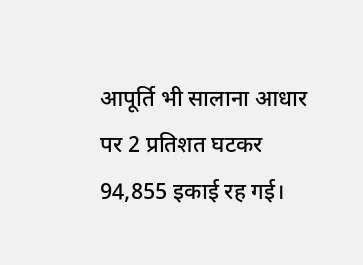आपूर्ति भी सालाना आधार पर 2 प्रतिशत घटकर 94,855 इकाई रह गई।